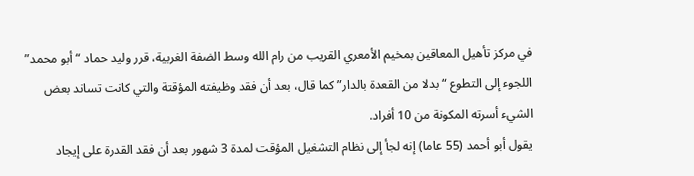في مركز تأهيل المعاقين بمخيم الأمعري القريب من رام الله وسط الضفة الغربية، قرر وليد حماد “أبو محمد” اللجوء إلى التطوع “بدلا من القعدة بالدار” كما قال، بعد أن فقد وظيفته المؤقتة والتي كانت تساند بعض الشيء أسرته المكونة من 10 أفراد.
يقول أبو أحمد (55 عاما) إنه لجأ إلى نظام التشغيل المؤقت لمدة 3 شهور بعد أن فقد القدرة على إيجاد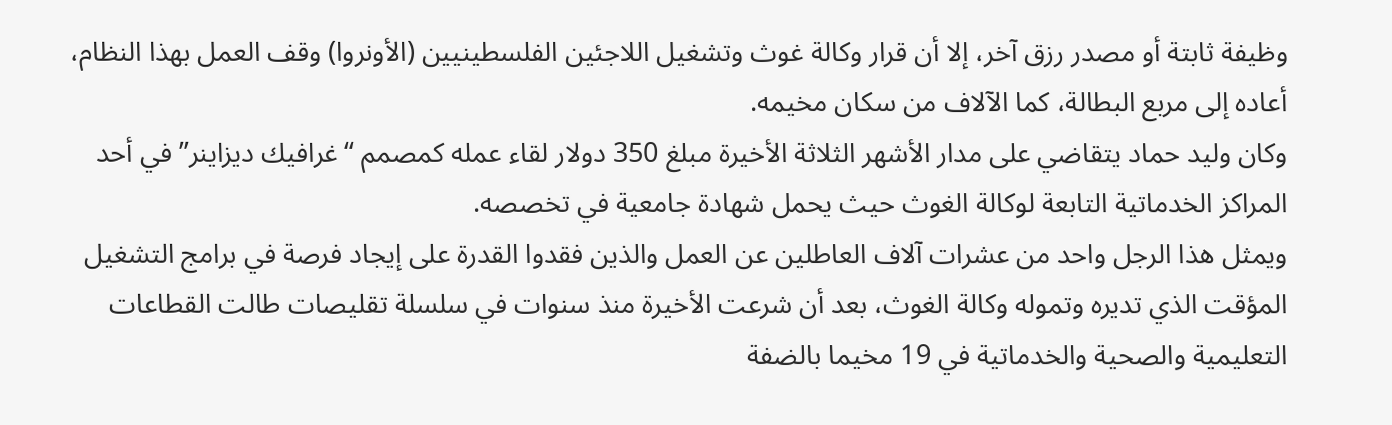وظيفة ثابتة أو مصدر رزق آخر، إلا أن قرار وكالة غوث وتشغيل اللاجئين الفلسطينيين (الأونروا) وقف العمل بهذا النظام، أعاده إلى مربع البطالة، كما الآلاف من سكان مخيمه.
وكان وليد حماد يتقاضي على مدار الأشهر الثلاثة الأخيرة مبلغ 350 دولار لقاء عمله كمصمم “غرافيك ديزاينر” في أحد المراكز الخدماتية التابعة لوكالة الغوث حيث يحمل شهادة جامعية في تخصصه.
ويمثل هذا الرجل واحد من عشرات آلاف العاطلين عن العمل والذين فقدوا القدرة على إيجاد فرصة في برامج التشغيل المؤقت الذي تديره وتموله وكالة الغوث، بعد أن شرعت الأخيرة منذ سنوات في سلسلة تقليصات طالت القطاعات التعليمية والصحية والخدماتية في 19 مخيما بالضفة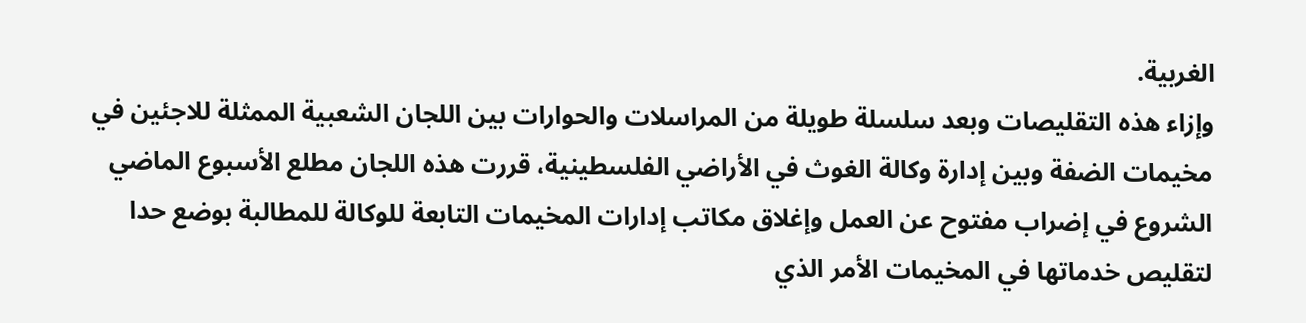الغربية.
وإزاء هذه التقليصات وبعد سلسلة طويلة من المراسلات والحوارات بين اللجان الشعبية الممثلة للاجئين في مخيمات الضفة وبين إدارة وكالة الغوث في الأراضي الفلسطينية، قررت هذه اللجان مطلع الأسبوع الماضي الشروع في إضراب مفتوح عن العمل وإغلاق مكاتب إدارات المخيمات التابعة للوكالة للمطالبة بوضع حدا لتقليص خدماتها في المخيمات الأمر الذي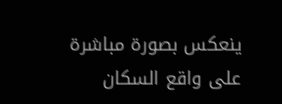ينعكس بصورة مباشرة على واقع السكان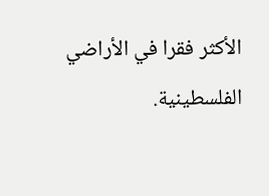الأكثر فقرا في الأراضي الفلسطينية.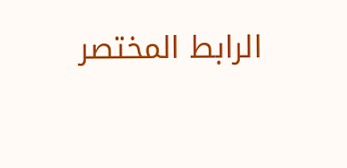الرابط المختصر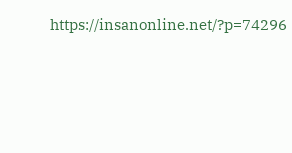https://insanonline.net/?p=74296